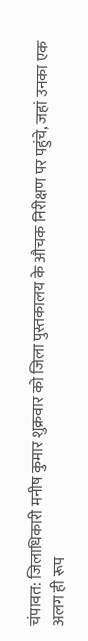चंपावत: जिलाधिकारी मनीष कुमार शुक्रवार को जिला पुस्तकालय के औचक निरीक्षण पर पहुंचे, जहां उनका एक अलग ही रूप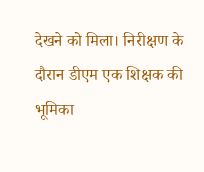देखने को मिला। निरीक्षण के दौरान डीएम एक शिक्षक की भूमिका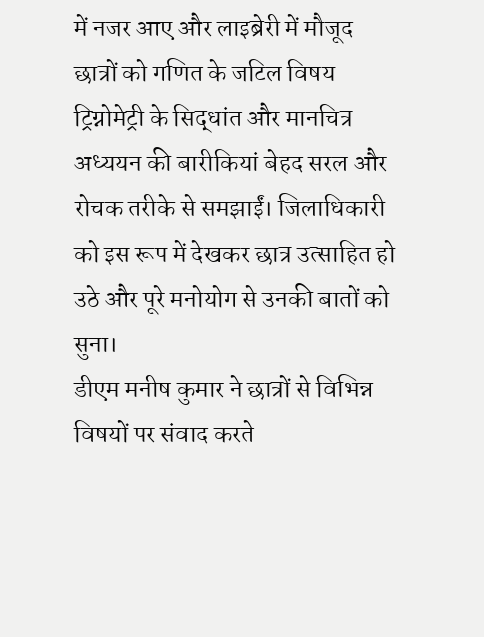में नजर आए और लाइब्रेरी में मौजूद छात्रों को गणित के जटिल विषय ट्रिग्नोमेट्री के सिद्धांत और मानचित्र अध्ययन की बारीकियां बेहद सरल और रोचक तरीके से समझाईं। जिलाधिकारी को इस रूप में देखकर छात्र उत्साहित हो उठे और पूरे मनोयोग से उनकी बातों को सुना।
डीएम मनीष कुमार ने छात्रों से विभिन्न विषयों पर संवाद करते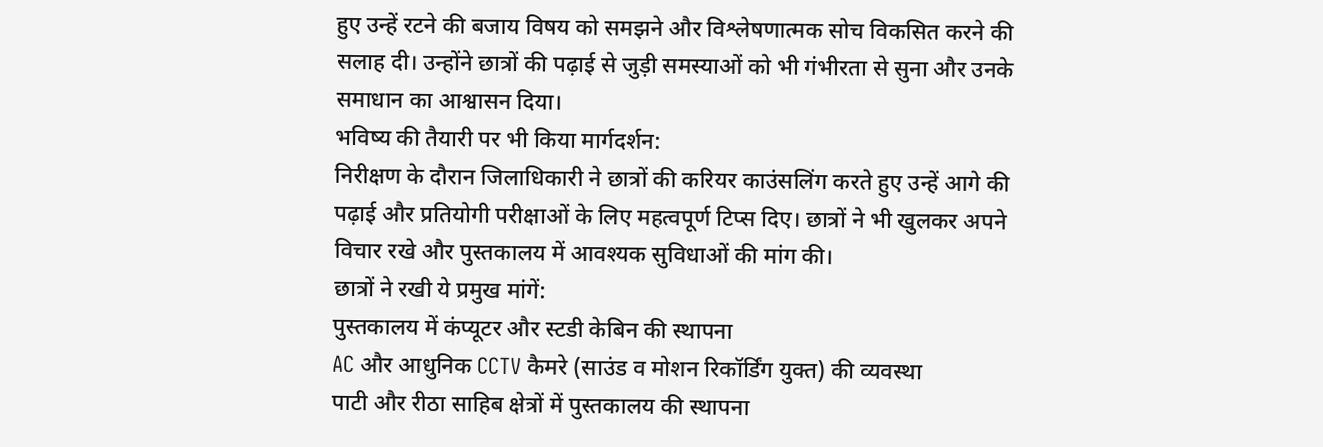हुए उन्हें रटने की बजाय विषय को समझने और विश्लेषणात्मक सोच विकसित करने की सलाह दी। उन्होंने छात्रों की पढ़ाई से जुड़ी समस्याओं को भी गंभीरता से सुना और उनके समाधान का आश्वासन दिया।
भविष्य की तैयारी पर भी किया मार्गदर्शन:
निरीक्षण के दौरान जिलाधिकारी ने छात्रों की करियर काउंसलिंग करते हुए उन्हें आगे की पढ़ाई और प्रतियोगी परीक्षाओं के लिए महत्वपूर्ण टिप्स दिए। छात्रों ने भी खुलकर अपने विचार रखे और पुस्तकालय में आवश्यक सुविधाओं की मांग की।
छात्रों ने रखी ये प्रमुख मांगें:
पुस्तकालय में कंप्यूटर और स्टडी केबिन की स्थापना
AC और आधुनिक CCTV कैमरे (साउंड व मोशन रिकॉर्डिंग युक्त) की व्यवस्था
पाटी और रीठा साहिब क्षेत्रों में पुस्तकालय की स्थापना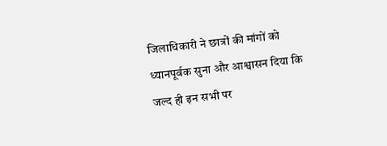जिलाधिकारी ने छात्रों की मांगों को ध्यानपूर्वक सुना और आश्वासन दिया कि जल्द ही इन सभी पर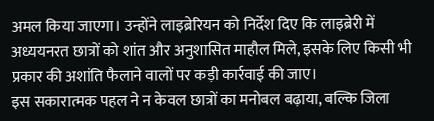अमल किया जाएगा। उन्होंने लाइब्रेरियन को निर्देश दिए कि लाइब्रेरी में अध्ययनरत छात्रों को शांत और अनुशासित माहौल मिले, इसके लिए किसी भी प्रकार की अशांति फैलाने वालों पर कड़ी कार्रवाई की जाए।
इस सकारात्मक पहल ने न केवल छात्रों का मनोबल बढ़ाया, बल्कि जिला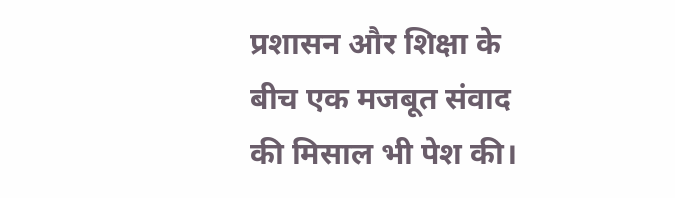प्रशासन और शिक्षा के बीच एक मजबूत संवाद की मिसाल भी पेश की।